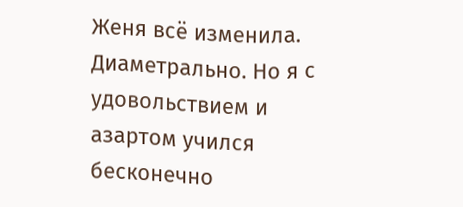Женя всё изменила. Диаметрально. Но я с удовольствием и азартом учился бесконечно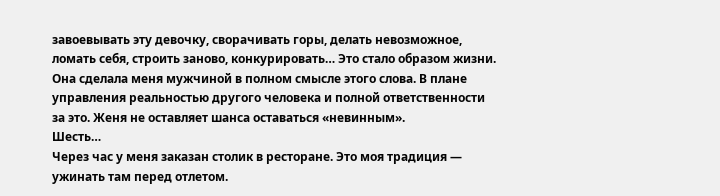завоевывать эту девочку, сворачивать горы, делать невозможное, ломать себя, строить заново, конкурировать… Это стало образом жизни. Она сделала меня мужчиной в полном смысле этого слова. В плане управления реальностью другого человека и полной ответственности за это. Женя не оставляет шанса оставаться «невинным».
Шесть…
Через час у меня заказан столик в ресторане. Это моя традиция — ужинать там перед отлетом.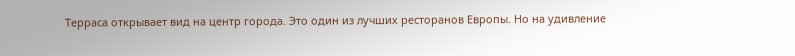Терраса открывает вид на центр города. Это один из лучших ресторанов Европы. Но на удивление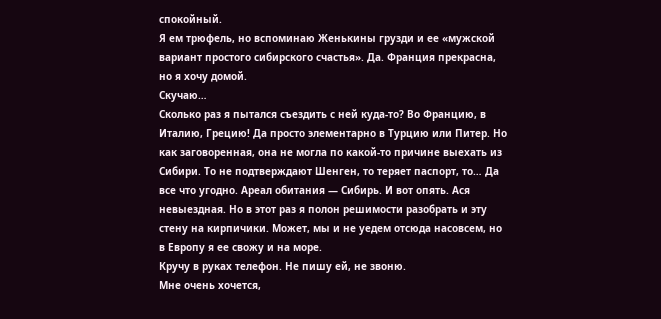спокойный.
Я ем трюфель, но вспоминаю Женькины грузди и ее «мужской вариант простого сибирского счастья». Да. Франция прекрасна, но я хочу домой.
Скучаю…
Сколько раз я пытался съездить с ней куда-то? Во Францию, в Италию, Грецию! Да просто элементарно в Турцию или Питер. Но как заговоренная, она не могла по какой-то причине выехать из Сибири. То не подтверждают Шенген, то теряет паспорт, то… Да все что угодно. Ареал обитания — Сибирь. И вот опять. Ася невыездная. Но в этот раз я полон решимости разобрать и эту стену на кирпичики. Может, мы и не уедем отсюда насовсем, но в Европу я ее свожу и на море.
Кручу в руках телефон. Не пишу ей, не звоню.
Мне очень хочется,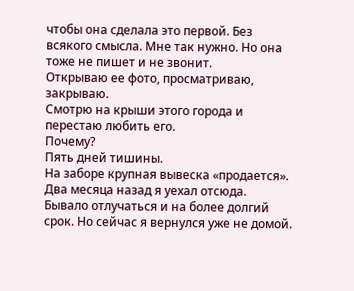чтобы она сделала это первой. Без всякого смысла. Мне так нужно. Но она тоже не пишет и не звонит.
Открываю ее фото, просматриваю, закрываю.
Смотрю на крыши этого города и перестаю любить его.
Почему?
Пять дней тишины.
На заборе крупная вывеска «продается». Два месяца назад я уехал отсюда.
Бывало отлучаться и на более долгий срок. Но сейчас я вернулся уже не домой.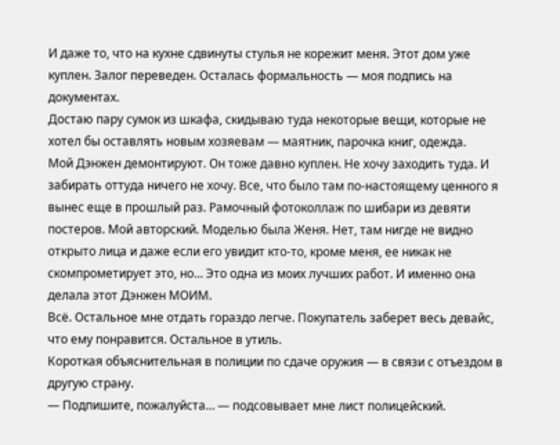И даже то, что на кухне сдвинуты стулья не корежит меня. Этот дом уже куплен. Залог переведен. Осталась формальность — моя подпись на документах.
Достаю пару сумок из шкафа, скидываю туда некоторые вещи, которые не хотел бы оставлять новым хозяевам — маятник, парочка книг, одежда.
Мой Дэнжен демонтируют. Он тоже давно куплен. Не хочу заходить туда. И забирать оттуда ничего не хочу. Все, что было там по-настоящему ценного я вынес еще в прошлый раз. Рамочный фотоколлаж по шибари из девяти постеров. Мой авторский. Моделью была Женя. Нет, там нигде не видно открыто лица и даже если его увидит кто-то, кроме меня, ее никак не скомпрометирует это, но… Это одна из моих лучших работ. И именно она делала этот Дэнжен МОИМ.
Всё. Остальное мне отдать гораздо легче. Покупатель заберет весь девайс, что ему понравится. Остальное в утиль.
Короткая объяснительная в полиции по сдаче оружия — в связи с отъездом в другую страну.
— Подпишите, пожалуйста… — подсовывает мне лист полицейский.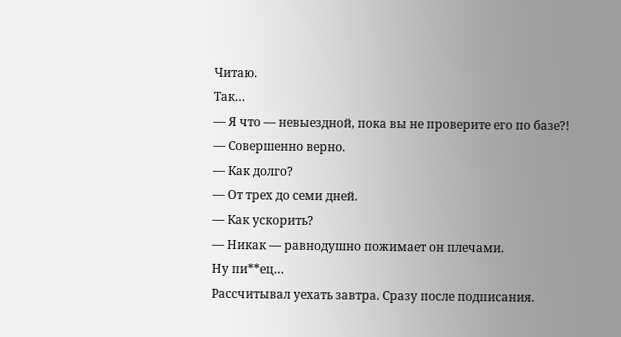Читаю.
Так…
— Я что — невыездной, пока вы не проверите его по базе?!
— Совершенно верно.
— Как долго?
— От трех до семи дней.
— Как ускорить?
— Никак — равнодушно пожимает он плечами.
Ну пи**ец…
Рассчитывал уехать завтра. Сразу после подписания.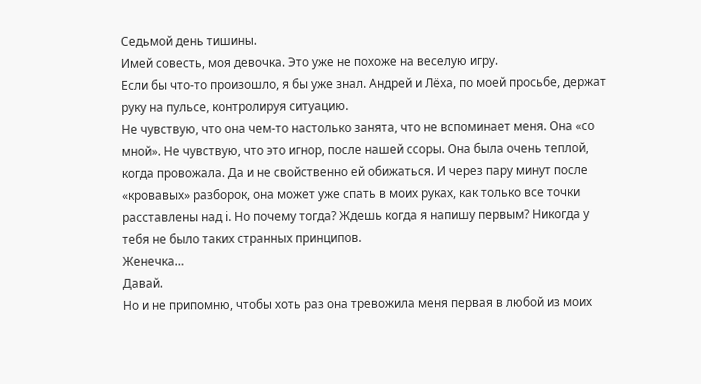Седьмой день тишины.
Имей совесть, моя девочка. Это уже не похоже на веселую игру.
Если бы что-то произошло, я бы уже знал. Андрей и Лёха, по моей просьбе, держат руку на пульсе, контролируя ситуацию.
Не чувствую, что она чем-то настолько занята, что не вспоминает меня. Она «со мной». Не чувствую, что это игнор, после нашей ссоры. Она была очень теплой, когда провожала. Да и не свойственно ей обижаться. И через пару минут после «кровавых» разборок, она может уже спать в моих руках, как только все точки расставлены над i. Но почему тогда? Ждешь когда я напишу первым? Никогда у тебя не было таких странных принципов.
Женечка…
Давай.
Но и не припомню, чтобы хоть раз она тревожила меня первая в любой из моих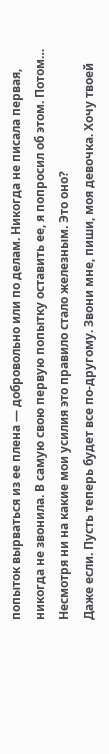попыток вырваться из ее плена — добровольно или по делам. Никогда не писала первая, никогда не звонила. В самую свою первую попытку оставить ее, я попросил об этом. Потом… Несмотря ни на какие мои усилия это правило стало железным. Это оно?
Даже если. Пусть теперь будет все по-другому. Звони мне, пиши, моя девочка. Хочу твоей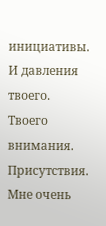инициативы. И давления твоего. Твоего внимания. Присутствия. Мне очень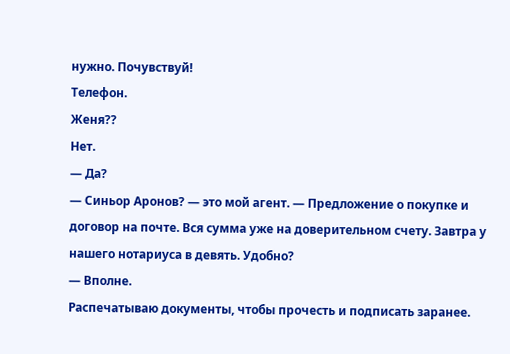нужно. Почувствуй!
Телефон.
Женя??
Нет.
— Да?
— Синьор Аронов? — это мой агент. — Предложение о покупке и договор на почте. Вся сумма уже на доверительном счету. Завтра у нашего нотариуса в девять. Удобно?
— Вполне.
Распечатываю документы, чтобы прочесть и подписать заранее.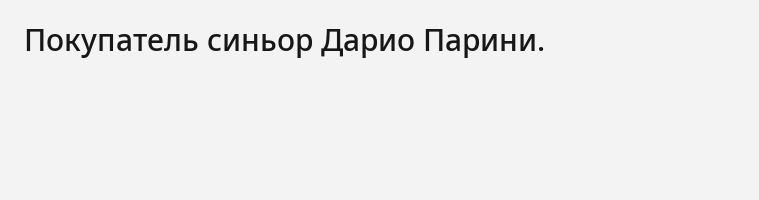Покупатель синьор Дарио Парини.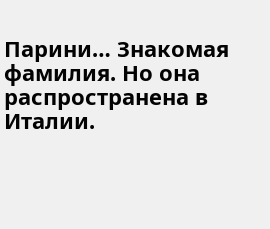Парини… Знакомая фамилия. Но она распространена в Италии.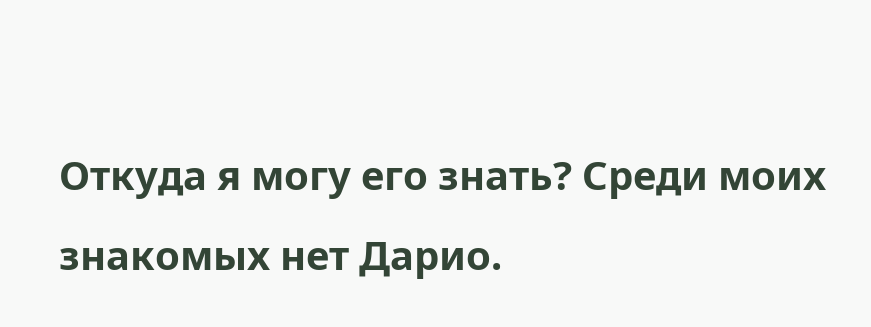Откуда я могу его знать? Среди моих знакомых нет Дарио.